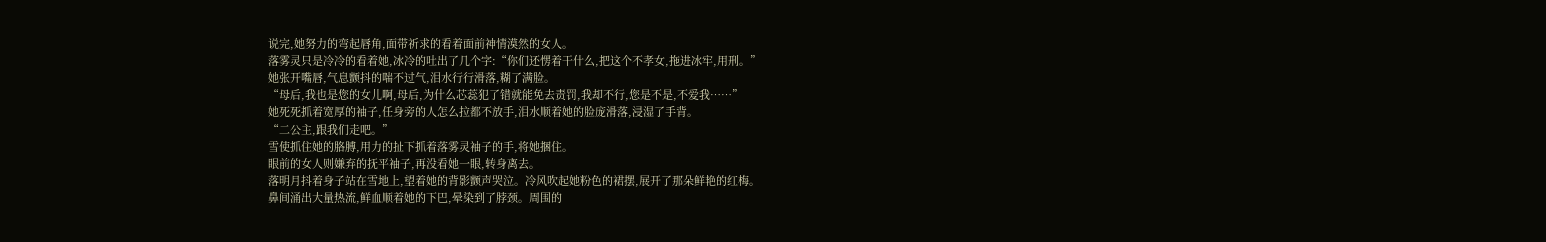说完,她努力的弯起唇角,面带祈求的看着面前神情漠然的女人。
落雾灵只是冷冷的看着她,冰冷的吐出了几个字:“你们还愣着干什么,把这个不孝女,拖进冰牢,用刑。”
她张开嘴唇,气息颤抖的喘不过气,泪水行行滑落,糊了满脸。
“母后,我也是您的女儿啊,母后,为什么芯蕊犯了错就能免去责罚,我却不行,您是不是,不爱我……”
她死死抓着宽厚的袖子,任身旁的人怎么拉都不放手,泪水顺着她的脸庞滑落,浸湿了手背。
“二公主,跟我们走吧。”
雪使抓住她的胳膊,用力的扯下抓着落雾灵袖子的手,将她捆住。
眼前的女人则嫌弃的抚平袖子,再没看她一眼,转身离去。
落明月抖着身子站在雪地上,望着她的背影颤声哭泣。冷风吹起她粉色的裙摆,展开了那朵鲜艳的红梅。
鼻间涌出大量热流,鲜血顺着她的下巴,晕染到了脖颈。周围的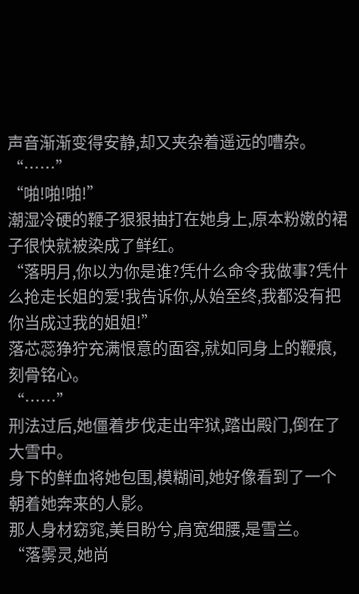声音渐渐变得安静,却又夹杂着遥远的嘈杂。
“……”
“啪!啪!啪!”
潮湿冷硬的鞭子狠狠抽打在她身上,原本粉嫩的裙子很快就被染成了鲜红。
“落明月,你以为你是谁?凭什么命令我做事?凭什么抢走长姐的爱!我告诉你,从始至终,我都没有把你当成过我的姐姐!”
落芯蕊狰狞充满恨意的面容,就如同身上的鞭痕,刻骨铭心。
“……”
刑法过后,她僵着步伐走出牢狱,踏出殿门,倒在了大雪中。
身下的鲜血将她包围,模糊间,她好像看到了一个朝着她奔来的人影。
那人身材窈窕,美目盼兮,肩宽细腰,是雪兰。
“落雾灵,她尚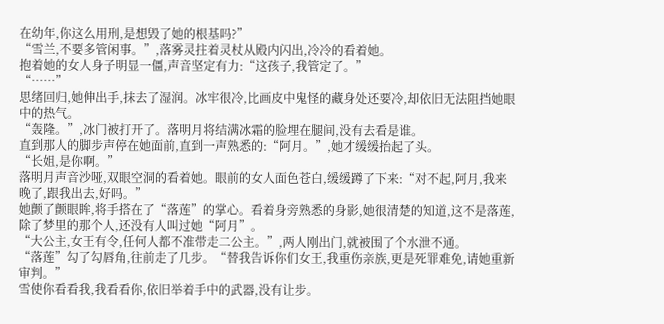在幼年,你这么用刑,是想毁了她的根基吗?”
“雪兰,不要多管闲事。”,落雾灵拄着灵杖从殿内闪出,冷冷的看着她。
抱着她的女人身子明显一僵,声音坚定有力:“这孩子,我管定了。”
“……”
思绪回归,她伸出手,抹去了湿润。冰牢很冷,比画皮中鬼怪的藏身处还要冷,却依旧无法阻挡她眼中的热气。
“轰隆。”,冰门被打开了。落明月将结满冰霜的脸埋在腿间,没有去看是谁。
直到那人的脚步声停在她面前,直到一声熟悉的:“阿月。”,她才缓缓抬起了头。
“长姐,是你啊。”
落明月声音沙哑,双眼空洞的看着她。眼前的女人面色苍白,缓缓蹲了下来:“对不起,阿月,我来晚了,跟我出去,好吗。”
她颤了颤眼眸,将手搭在了“落莲”的掌心。看着身旁熟悉的身影,她很清楚的知道,这不是落莲,除了梦里的那个人,还没有人叫过她“阿月”。
“大公主,女王有令,任何人都不准带走二公主。”,两人刚出门,就被围了个水泄不通。
“落莲”勾了勾唇角,往前走了几步。“替我告诉你们女王,我重伤亲族,更是死罪难免,请她重新审判。”
雪使你看看我,我看看你,依旧举着手中的武器,没有让步。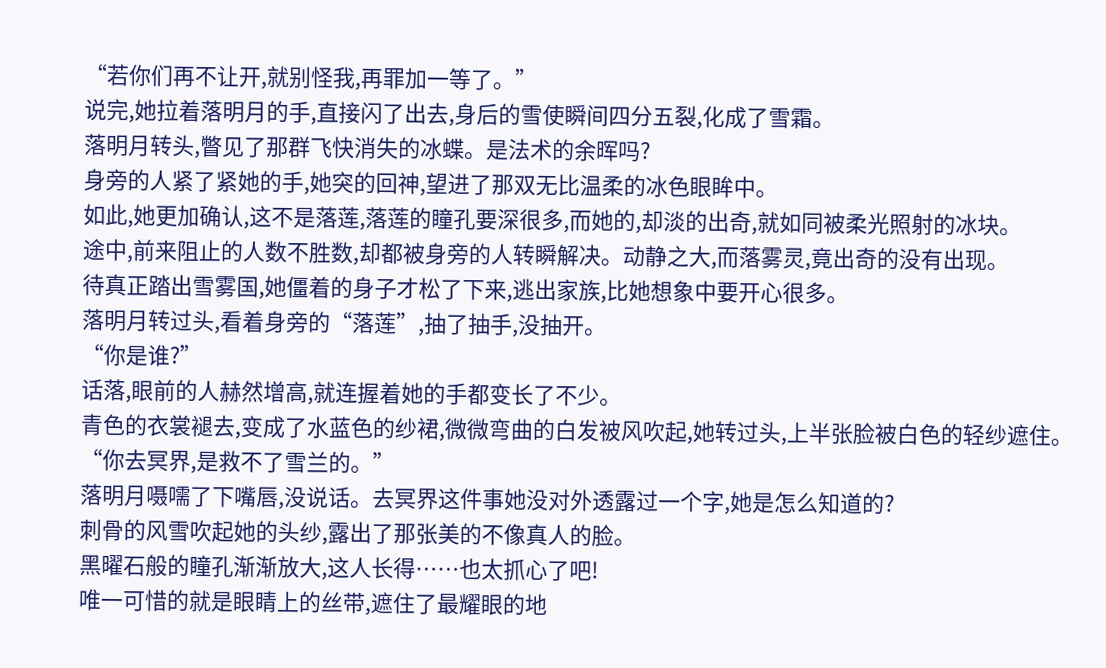“若你们再不让开,就别怪我,再罪加一等了。”
说完,她拉着落明月的手,直接闪了出去,身后的雪使瞬间四分五裂,化成了雪霜。
落明月转头,瞥见了那群飞快消失的冰蝶。是法术的余晖吗?
身旁的人紧了紧她的手,她突的回神,望进了那双无比温柔的冰色眼眸中。
如此,她更加确认,这不是落莲,落莲的瞳孔要深很多,而她的,却淡的出奇,就如同被柔光照射的冰块。
途中,前来阻止的人数不胜数,却都被身旁的人转瞬解决。动静之大,而落雾灵,竟出奇的没有出现。
待真正踏出雪雾国,她僵着的身子才松了下来,逃出家族,比她想象中要开心很多。
落明月转过头,看着身旁的“落莲”,抽了抽手,没抽开。
“你是谁?”
话落,眼前的人赫然增高,就连握着她的手都变长了不少。
青色的衣裳褪去,变成了水蓝色的纱裙,微微弯曲的白发被风吹起,她转过头,上半张脸被白色的轻纱遮住。
“你去冥界,是救不了雪兰的。”
落明月嗫嚅了下嘴唇,没说话。去冥界这件事她没对外透露过一个字,她是怎么知道的?
刺骨的风雪吹起她的头纱,露出了那张美的不像真人的脸。
黑曜石般的瞳孔渐渐放大,这人长得……也太抓心了吧!
唯一可惜的就是眼睛上的丝带,遮住了最耀眼的地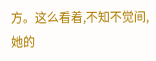方。这么看着,不知不觉间,她的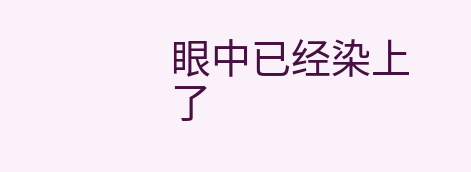眼中已经染上了